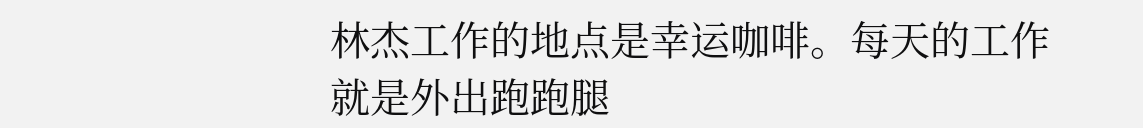林杰工作的地点是幸运咖啡。每天的工作就是外出跑跑腿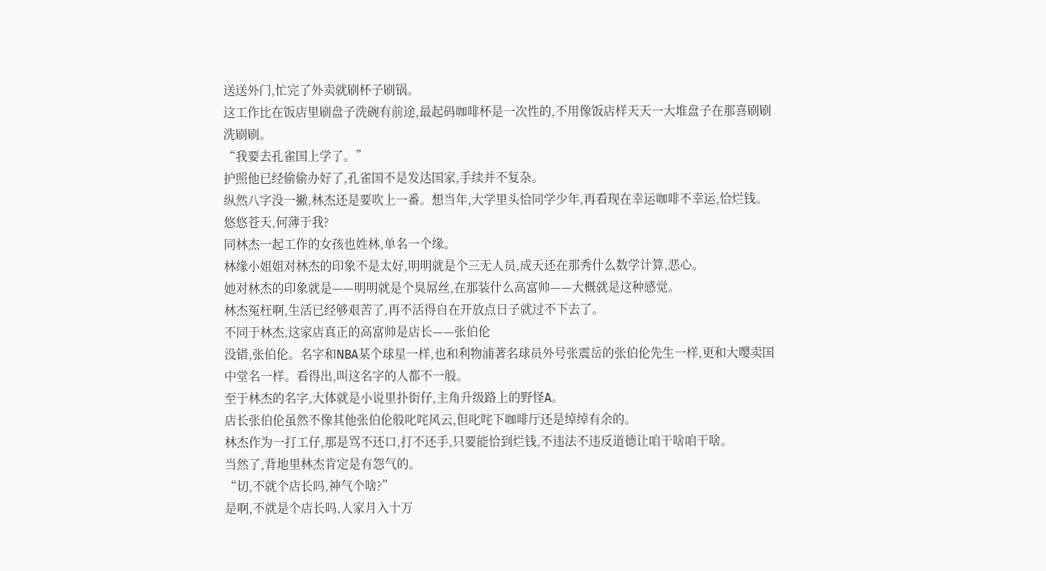送送外门,忙完了外卖就刷杯子刷锅。
这工作比在饭店里刷盘子洗碗有前途,最起码咖啡杯是一次性的,不用像饭店样天天一大堆盘子在那喜刷刷洗刷刷。
“我要去孔雀国上学了。”
护照他已经偷偷办好了,孔雀国不是发达国家,手续并不复杂。
纵然八字没一撇,林杰还是要吹上一番。想当年,大学里头恰同学少年,再看现在幸运咖啡不幸运,恰烂钱。
悠悠苍天,何薄于我?
同林杰一起工作的女孩也姓林,单名一个缘。
林缘小姐姐对林杰的印象不是太好,明明就是个三无人员,成天还在那秀什么数学计算,恶心。
她对林杰的印象就是——明明就是个臭屌丝,在那装什么高富帅——大概就是这种感觉。
林杰冤枉啊,生活已经够艰苦了,再不活得自在开放点日子就过不下去了。
不同于林杰,这家店真正的高富帅是店长——张伯伦
没错,张伯伦。名字和NBA某个球星一样,也和利物浦著名球员外号张震岳的张伯伦先生一样,更和大嘤卖国中堂名一样。看得出,叫这名字的人都不一般。
至于林杰的名字,大体就是小说里扑街仔,主角升级路上的野怪A。
店长张伯伦虽然不像其他张伯伦般叱咤风云,但叱咤下咖啡厅还是绰绰有余的。
林杰作为一打工仔,那是骂不还口,打不还手,只要能恰到烂钱,不违法不违反道德让咱干啥咱干啥。
当然了,背地里林杰肯定是有怨气的。
“切,不就个店长吗,神气个啥?”
是啊,不就是个店长吗,人家月入十万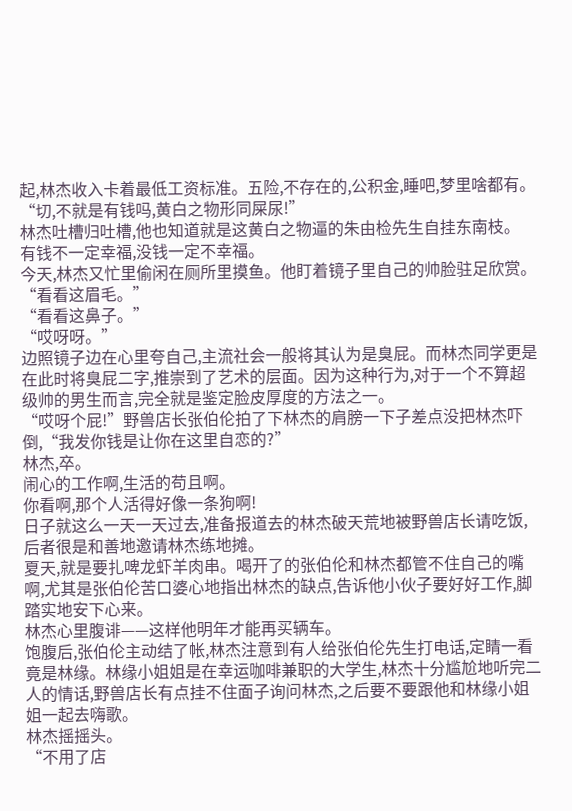起,林杰收入卡着最低工资标准。五险,不存在的,公积金,睡吧,梦里啥都有。
“切,不就是有钱吗,黄白之物形同屎尿!”
林杰吐槽归吐槽,他也知道就是这黄白之物逼的朱由检先生自挂东南枝。
有钱不一定幸福,没钱一定不幸福。
今天,林杰又忙里偷闲在厕所里摸鱼。他盯着镜子里自己的帅脸驻足欣赏。
“看看这眉毛。”
“看看这鼻子。”
“哎呀呀。”
边照镜子边在心里夸自己,主流社会一般将其认为是臭屁。而林杰同学更是在此时将臭屁二字,推崇到了艺术的层面。因为这种行为,对于一个不算超级帅的男生而言,完全就是鉴定脸皮厚度的方法之一。
“哎呀个屁!”野兽店长张伯伦拍了下林杰的肩膀一下子差点没把林杰吓倒,“我发你钱是让你在这里自恋的?”
林杰,卒。
闹心的工作啊,生活的苟且啊。
你看啊,那个人活得好像一条狗啊!
日子就这么一天一天过去,准备报道去的林杰破天荒地被野兽店长请吃饭,后者很是和善地邀请林杰练地摊。
夏天,就是要扎啤龙虾羊肉串。喝开了的张伯伦和林杰都管不住自己的嘴啊,尤其是张伯伦苦口婆心地指出林杰的缺点,告诉他小伙子要好好工作,脚踏实地安下心来。
林杰心里腹诽——这样他明年才能再买辆车。
饱腹后,张伯伦主动结了帐,林杰注意到有人给张伯伦先生打电话,定睛一看竟是林缘。林缘小姐姐是在幸运咖啡兼职的大学生,林杰十分尴尬地听完二人的情话,野兽店长有点挂不住面子询问林杰,之后要不要跟他和林缘小姐姐一起去嗨歌。
林杰摇摇头。
“不用了店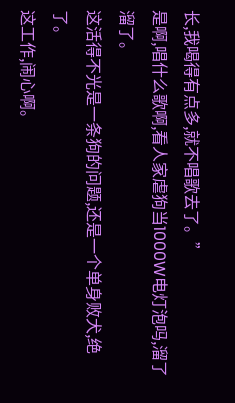长,我喝得有点多,就不唱歌去了。”
是啊,唱什么歌啊,看人家虐狗当1000W电灯泡吗,溜了溜了。
这活得不光是一条狗的问题,还是一个单身败犬,绝了。
这工作,闹心啊。